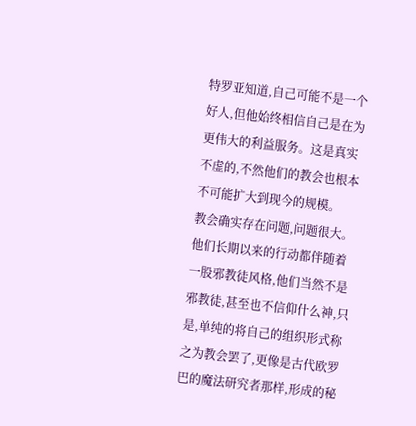特罗亚知道,自己可能不是一个好人,但他始终相信自己是在为更伟大的利益服务。这是真实不虚的,不然他们的教会也根本不可能扩大到现今的规模。
教会确实存在问题,问题很大。他们长期以来的行动都伴随着一股邪教徒风格,他们当然不是邪教徒,甚至也不信仰什么神,只是,单纯的将自己的组织形式称之为教会罢了,更像是古代欧罗巴的魔法研究者那样,形成的秘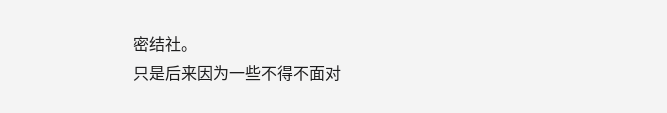密结社。
只是后来因为一些不得不面对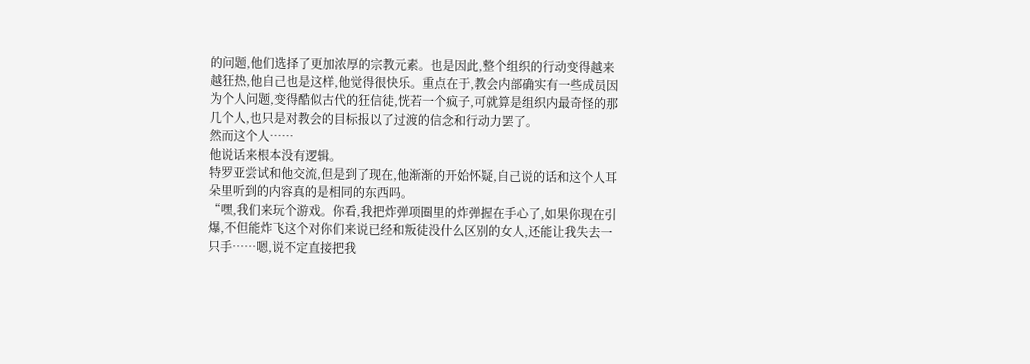的问题,他们选择了更加浓厚的宗教元素。也是因此,整个组织的行动变得越来越狂热,他自己也是这样,他觉得很快乐。重点在于,教会内部确实有一些成员因为个人问题,变得酷似古代的狂信徒,恍若一个疯子,可就算是组织内最奇怪的那几个人,也只是对教会的目标报以了过渡的信念和行动力罢了。
然而这个人……
他说话来根本没有逻辑。
特罗亚尝试和他交流,但是到了现在,他渐渐的开始怀疑,自己说的话和这个人耳朵里听到的内容真的是相同的东西吗。
“嘿,我们来玩个游戏。你看,我把炸弹项圈里的炸弹握在手心了,如果你现在引爆,不但能炸飞这个对你们来说已经和叛徒没什么区别的女人,还能让我失去一只手……嗯,说不定直接把我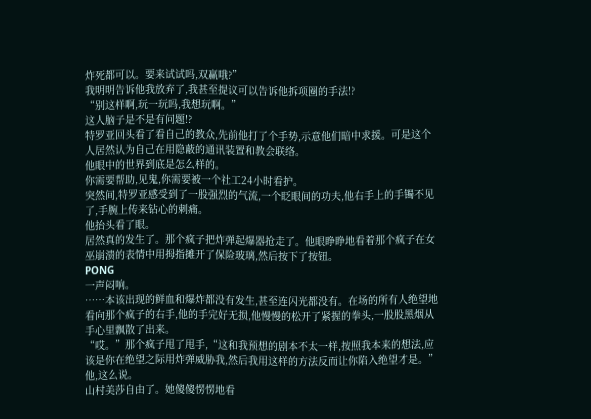炸死都可以。要来试试吗,双赢哦?”
我明明告诉他我放弃了,我甚至提议可以告诉他拆项圈的手法!?
“别这样啊,玩一玩吗,我想玩啊。”
这人脑子是不是有问题!?
特罗亚回头看了看自己的教众,先前他打了个手势,示意他们暗中求援。可是这个人居然认为自己在用隐蔽的通讯装置和教会联络。
他眼中的世界到底是怎么样的。
你需要帮助,见鬼,你需要被一个社工24小时看护。
突然间,特罗亚感受到了一股强烈的气流,一个眨眼间的功夫,他右手上的手镯不见了,手腕上传来钻心的刺痛。
他抬头看了眼。
居然真的发生了。那个疯子把炸弹起爆器抢走了。他眼睁睁地看着那个疯子在女巫崩溃的表情中用拇指摊开了保险玻璃,然后按下了按钮。
PONG
一声闷响。
……本该出现的鲜血和爆炸都没有发生,甚至连闪光都没有。在场的所有人绝望地看向那个疯子的右手,他的手完好无损,他慢慢的松开了紧握的拳头,一股股黑烟从手心里飘散了出来。
“哎。”那个疯子甩了甩手,“这和我预想的剧本不太一样,按照我本来的想法,应该是你在绝望之际用炸弹威胁我,然后我用这样的方法反而让你陷入绝望才是。”他,这么说。
山村美莎自由了。她傻傻愣愣地看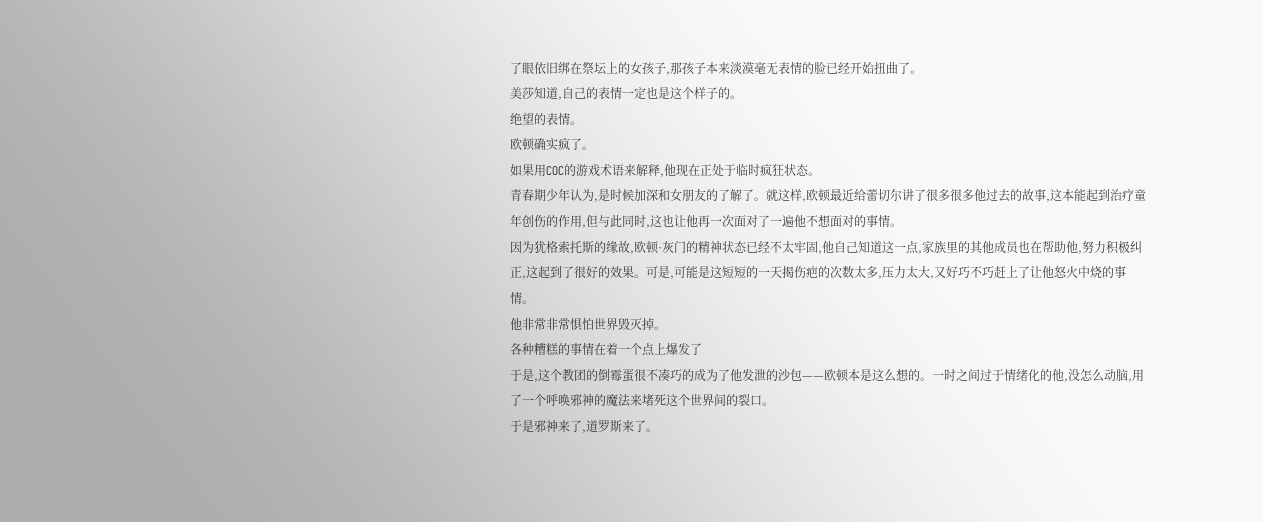了眼依旧绑在祭坛上的女孩子,那孩子本来淡漠毫无表情的脸已经开始扭曲了。
美莎知道,自己的表情一定也是这个样子的。
绝望的表情。
欧顿确实疯了。
如果用COC的游戏术语来解释,他现在正处于临时疯狂状态。
青春期少年认为,是时候加深和女朋友的了解了。就这样,欧顿最近给蕾切尔讲了很多很多他过去的故事,这本能起到治疗童年创伤的作用,但与此同时,这也让他再一次面对了一遍他不想面对的事情。
因为犹格索托斯的缘故,欧顿·灰门的精神状态已经不太牢固,他自己知道这一点,家族里的其他成员也在帮助他,努力积极纠正,这起到了很好的效果。可是,可能是这短短的一天揭伤疤的次数太多,压力太大,又好巧不巧赶上了让他怒火中烧的事情。
他非常非常惧怕世界毁灭掉。
各种糟糕的事情在着一个点上爆发了
于是,这个教团的倒霉蛋很不凑巧的成为了他发泄的沙包——欧顿本是这么想的。一时之间过于情绪化的他,没怎么动脑,用了一个呼唤邪神的魔法来堵死这个世界间的裂口。
于是邪神来了,道罗斯来了。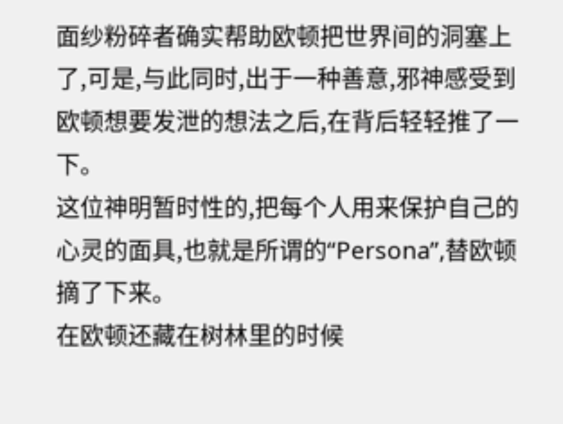面纱粉碎者确实帮助欧顿把世界间的洞塞上了,可是,与此同时,出于一种善意,邪神感受到欧顿想要发泄的想法之后,在背后轻轻推了一下。
这位神明暂时性的,把每个人用来保护自己的心灵的面具,也就是所谓的“Persona”,替欧顿摘了下来。
在欧顿还藏在树林里的时候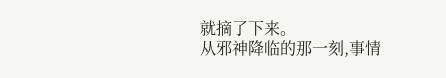就摘了下来。
从邪神降临的那一刻,事情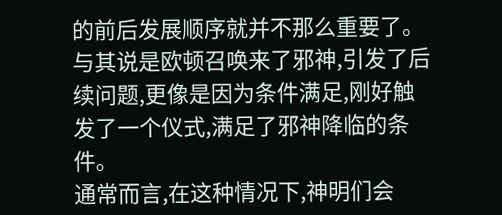的前后发展顺序就并不那么重要了。与其说是欧顿召唤来了邪神,引发了后续问题,更像是因为条件满足,刚好触发了一个仪式,满足了邪神降临的条件。
通常而言,在这种情况下,神明们会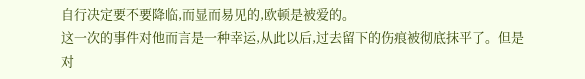自行决定要不要降临,而显而易见的,欧顿是被爱的。
这一次的事件对他而言是一种幸运,从此以后,过去留下的伤痕被彻底抹平了。但是对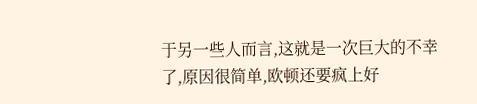于另一些人而言,这就是一次巨大的不幸了,原因很简单,欧顿还要疯上好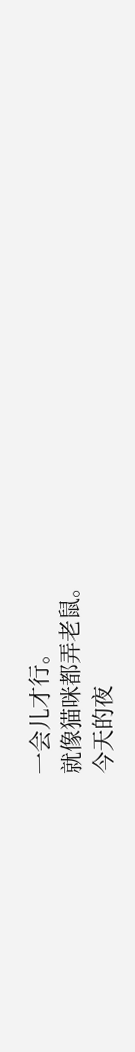一会儿才行。
就像猫咪都弄老鼠。
今天的夜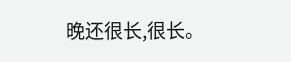晚还很长,很长。